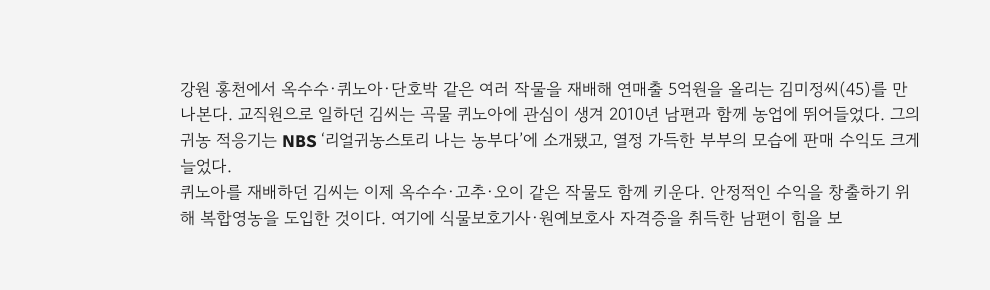강원 홍천에서 옥수수·퀴노아·단호박 같은 여러 작물을 재배해 연매출 5억원을 올리는 김미정씨(45)를 만나본다. 교직원으로 일하던 김씨는 곡물 퀴노아에 관심이 생겨 2010년 남편과 함께 농업에 뛰어들었다. 그의 귀농 적응기는 NBS ‘리얼귀농스토리 나는 농부다’에 소개됐고, 열정 가득한 부부의 모습에 판매 수익도 크게 늘었다.
퀴노아를 재배하던 김씨는 이제 옥수수·고추·오이 같은 작물도 함께 키운다. 안정적인 수익을 창출하기 위해 복합영농을 도입한 것이다. 여기에 식물보호기사·원예보호사 자격증을 취득한 남편이 힘을 보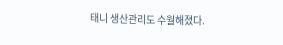태니 생산관리도 수월해졌다.